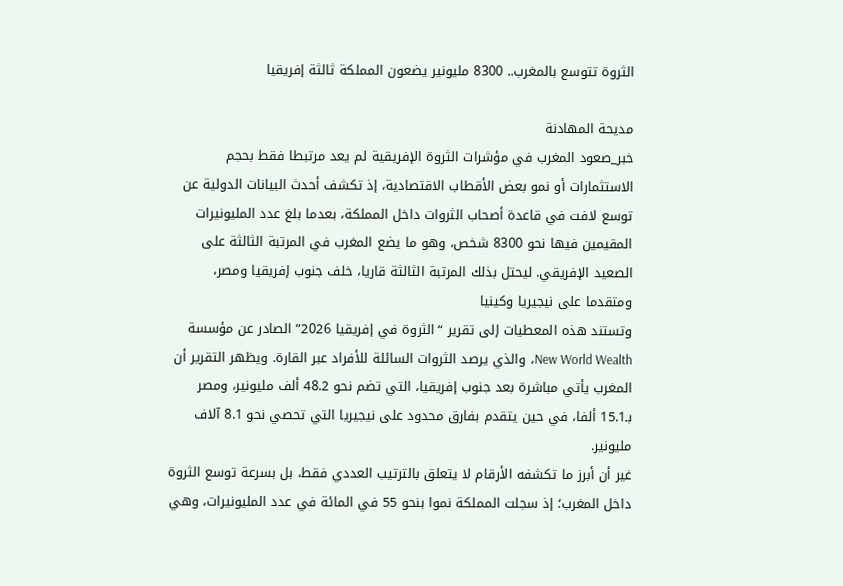الثروة تتوسع بالمغرب.. 8300 مليونير يضعون المملكة ثالثة إفريقيا

مديحة المهادنة
خبر_صعود المغرب في مؤشرات الثروة الإفريقية لم يعد مرتبطا فقط بحجم الاستثمارات أو نمو بعض الأقطاب الاقتصادية، إذ تكشف أحدث البيانات الدولية عن توسع لافت في قاعدة أصحاب الثروات داخل المملكة، بعدما بلغ عدد المليونيرات المقيمين فيها نحو 8300 شخص، وهو ما يضع المغرب في المرتبة الثالثة على الصعيد الإفريقي. ليحتل بذلك المرتبة الثالثة قاريا، خلف جنوب إفريقيا ومصر، ومتقدما على نيجيريا وكينيا
وتستند هذه المعطيات إلى تقرير “الثروة في إفريقيا 2026” الصادر عن مؤسسة New World Wealth، والذي يرصد الثروات السائلة للأفراد عبر القارة. ويظهر التقرير أن المغرب يأتي مباشرة بعد جنوب إفريقيا، التي تضم نحو 48.2 ألف مليونير، ومصر بـ15.1 ألفا، في حين يتقدم بفارق محدود على نيجيريا التي تحصي نحو 8.1 آلاف مليونير.
غير أن أبرز ما تكشفه الأرقام لا يتعلق بالترتيب العددي فقط، بل بسرعة توسع الثروة داخل المغرب؛ إذ سجلت المملكة نموا بنحو 55 في المائة في عدد المليونيرات، وهي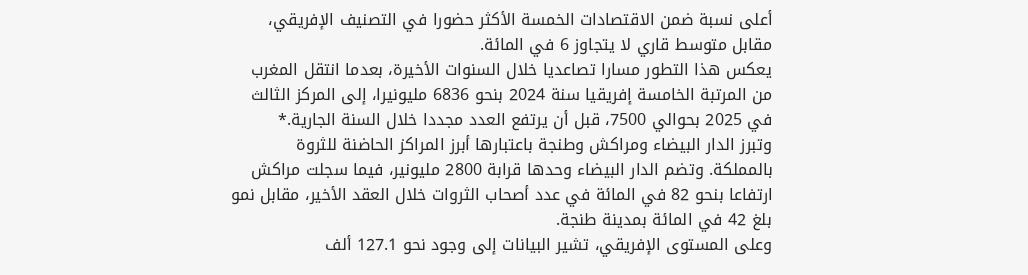أعلى نسبة ضمن الاقتصادات الخمسة الأكثر حضورا في التصنيف الإفريقي، مقابل متوسط قاري لا يتجاوز 6 في المائة.
يعكس هذا التطور مسارا تصاعديا خلال السنوات الأخيرة، بعدما انتقل المغرب من المرتبة الخامسة إفريقيا سنة 2024 بنحو 6836 مليونيرا، إلى المركز الثالث في 2025 بحوالي 7500، قبل أن يرتفع العدد مجددا خلال السنة الجارية.*
وتبرز الدار البيضاء ومراكش وطنجة باعتبارها أبرز المراكز الحاضنة للثروة بالمملكة. وتضم الدار البيضاء وحدها قرابة 2800 مليونير، فيما سجلت مراكش ارتفاعا بنحو 82 في المائة في عدد أصحاب الثروات خلال العقد الأخير، مقابل نمو بلغ 42 في المائة بمدينة طنجة.
وعلى المستوى الإفريقي، تشير البيانات إلى وجود نحو 127.1 ألف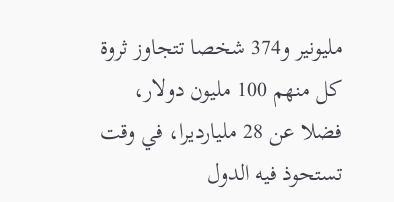مليونير و374 شخصا تتجاوز ثروة كل منهم 100 مليون دولار، فضلا عن 28 مليارديرا، في وقت تستحوذ فيه الدول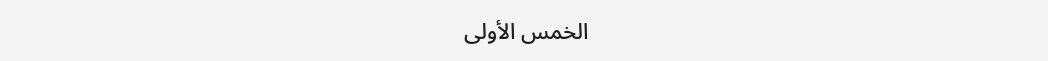الخمس الأولى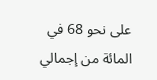على نحو 68 في المائة من إجمالي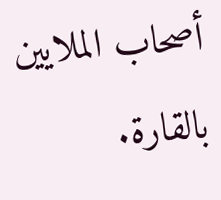أصحاب الملايين بالقارة.